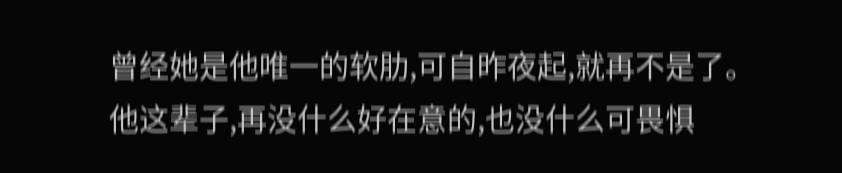曾经她是他唯一的软肋,可自昨夜起,就再不是了。
他这辈子,再没什么好在意的,也没什么可畏惧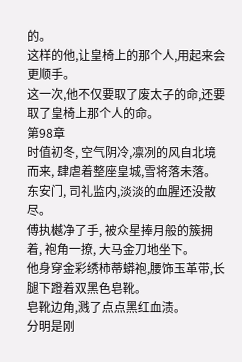的。
这样的他,让皇椅上的那个人,用起来会更顺手。
这一次,他不仅要取了废太子的命,还要取了皇椅上那个人的命。
第98章
时值初冬, 空气阴冷,凛冽的风自北境而来, 肆虐着整座皇城,雪将落未落。
东安门, 司礼监内,淡淡的血腥还没散尽。
傅执樾净了手, 被众星捧月般的簇拥着, 袍角一撩, 大马金刀地坐下。
他身穿金彩绣柿蒂蟒袍,腰饰玉革带,长腿下蹬着双黑色皂靴。
皂靴边角,溅了点点黑红血渍。
分明是刚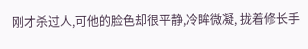刚才杀过人,可他的脸色却很平静,冷眸微凝, 拢着修长手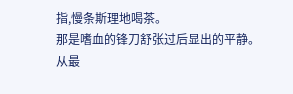指,慢条斯理地喝茶。
那是嗜血的锋刀舒张过后显出的平静。
从最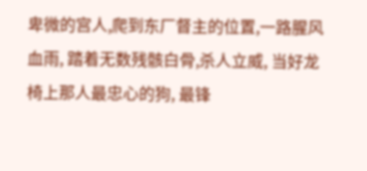卑微的宫人,爬到东厂督主的位置,一路腥风血雨, 踏着无数残骸白骨,杀人立威, 当好龙椅上那人最忠心的狗, 最锋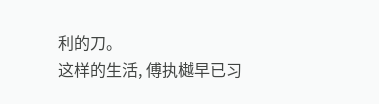利的刀。
这样的生活, 傅执樾早已习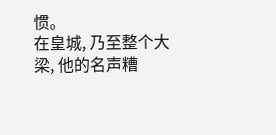惯。
在皇城, 乃至整个大梁, 他的名声糟